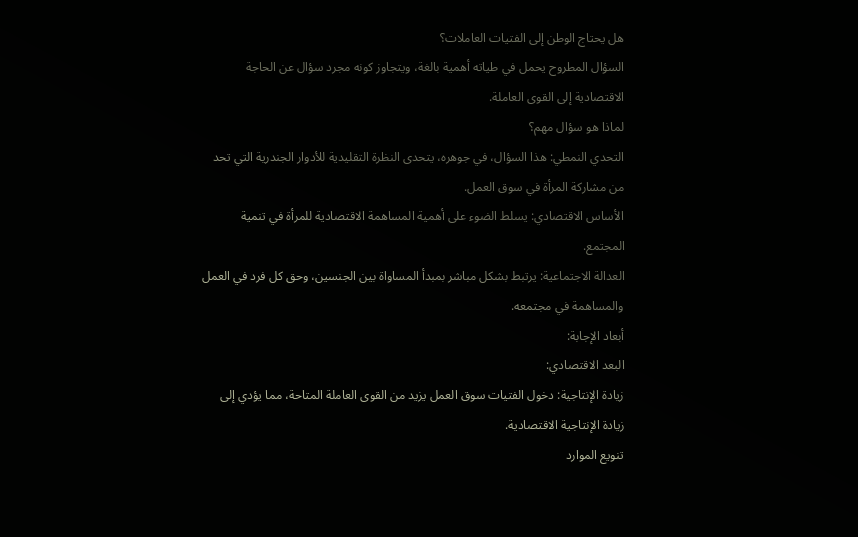هل يحتاج الوطن إلى الفتيات العاملات؟
السؤال المطروح يحمل في طياته أهمية بالغة، ويتجاوز كونه مجرد سؤال عن الحاجة الاقتصادية إلى القوى العاملة.
لماذا هو سؤال مهم؟
التحدي النمطي: هذا السؤال، في جوهره، يتحدى النظرة التقليدية للأدوار الجندرية التي تحد من مشاركة المرأة في سوق العمل.
الأساس الاقتصادي: يسلط الضوء على أهمية المساهمة الاقتصادية للمرأة في تنمية المجتمع.
العدالة الاجتماعية: يرتبط بشكل مباشر بمبدأ المساواة بين الجنسين، وحق كل فرد في العمل والمساهمة في مجتمعه.
أبعاد الإجابة:
البعد الاقتصادي:
زيادة الإنتاجية: دخول الفتيات سوق العمل يزيد من القوى العاملة المتاحة، مما يؤدي إلى زيادة الإنتاجية الاقتصادية.
تنويع الموارد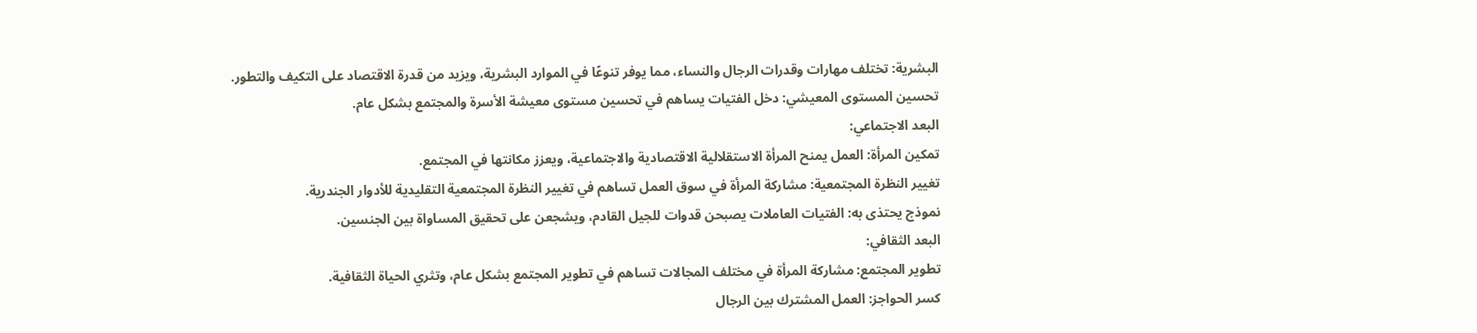البشرية: تختلف مهارات وقدرات الرجال والنساء، مما يوفر تنوعًا في الموارد البشرية، ويزيد من قدرة الاقتصاد على التكيف والتطور.
تحسين المستوى المعيشي: دخل الفتيات يساهم في تحسين مستوى معيشة الأسرة والمجتمع بشكل عام.
البعد الاجتماعي:
تمكين المرأة: العمل يمنح المرأة الاستقلالية الاقتصادية والاجتماعية، ويعزز مكانتها في المجتمع.
تغيير النظرة المجتمعية: مشاركة المرأة في سوق العمل تساهم في تغيير النظرة المجتمعية التقليدية للأدوار الجندرية.
نموذج يحتذى به: الفتيات العاملات يصبحن قدوات للجيل القادم، ويشجعن على تحقيق المساواة بين الجنسين.
البعد الثقافي:
تطوير المجتمع: مشاركة المرأة في مختلف المجالات تساهم في تطوير المجتمع بشكل عام، وتثري الحياة الثقافية.
كسر الحواجز: العمل المشترك بين الرجال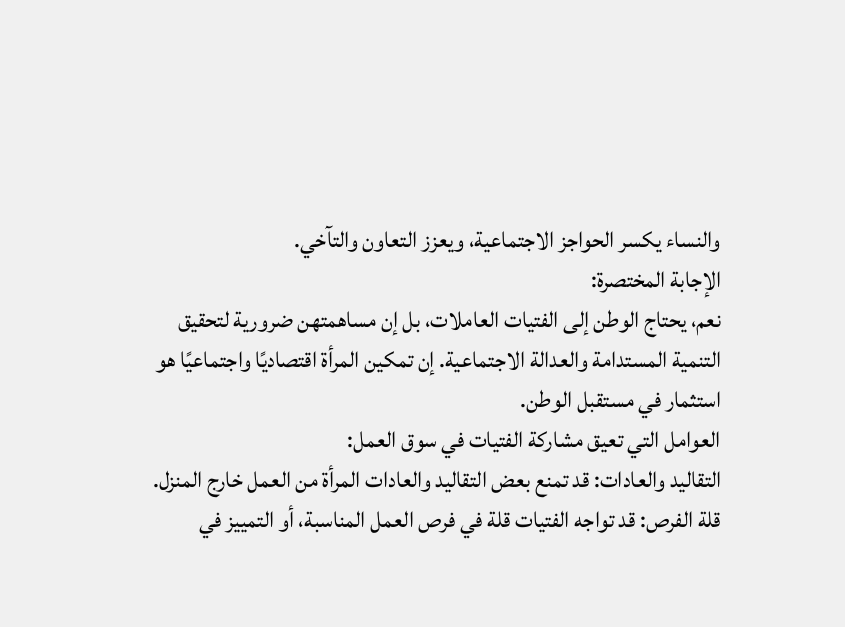والنساء يكسر الحواجز الاجتماعية، ويعزز التعاون والتآخي.
الإجابة المختصرة:
نعم، يحتاج الوطن إلى الفتيات العاملات، بل إن مساهمتهن ضرورية لتحقيق التنمية المستدامة والعدالة الاجتماعية. إن تمكين المرأة اقتصاديًا واجتماعيًا هو استثمار في مستقبل الوطن.
العوامل التي تعيق مشاركة الفتيات في سوق العمل:
التقاليد والعادات: قد تمنع بعض التقاليد والعادات المرأة من العمل خارج المنزل.
قلة الفرص: قد تواجه الفتيات قلة في فرص العمل المناسبة، أو التمييز في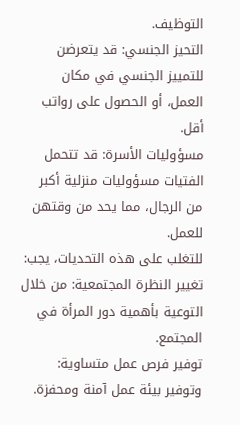التوظيف.
التحيز الجنسي: قد يتعرضن للتمييز الجنسي في مكان العمل، أو الحصول على رواتب أقل.
مسؤوليات الأسرة: قد تتحمل الفتيات مسؤوليات منزلية أكبر من الرجال، مما يحد من وقتهن للعمل.
للتغلب على هذه التحديات، يجب:
تغيير النظرة المجتمعية: من خلال التوعية بأهمية دور المرأة في المجتمع.
توفير فرص عمل متساوية: وتوفير بيئة عمل آمنة ومحفزة.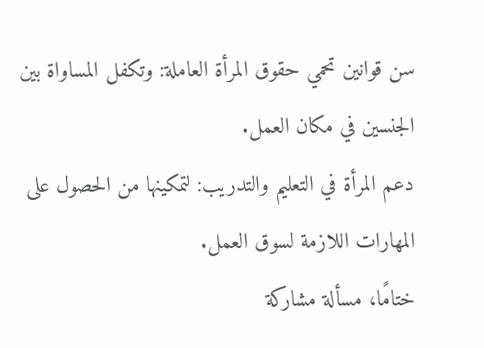سن قوانين تحمي حقوق المرأة العاملة: وتكفل المساواة بين الجنسين في مكان العمل.
دعم المرأة في التعليم والتدريب: لتمكينها من الحصول على المهارات اللازمة لسوق العمل.
ختامًا، مسألة مشاركة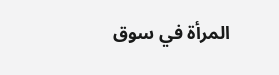المرأة في سوق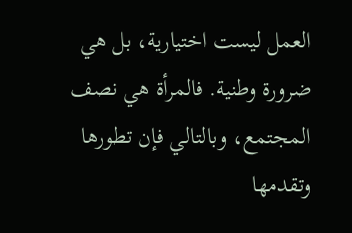العمل ليست اختيارية، بل هي ضرورة وطنية. فالمرأة هي نصف المجتمع، وبالتالي فإن تطورها وتقدمها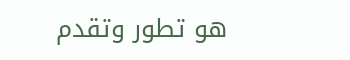هو تطور وتقدم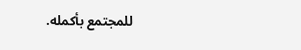للمجتمع بأكمله.